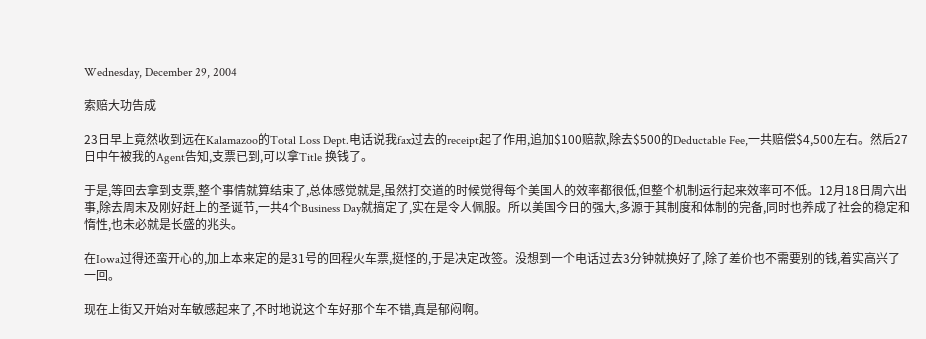Wednesday, December 29, 2004

索赔大功告成

23日早上竟然收到远在Kalamazoo的Total Loss Dept.电话说我fax过去的receipt起了作用,追加$100赔款,除去$500的Deductable Fee,一共赔偿$4,500左右。然后27日中午被我的Agent告知,支票已到,可以拿Title 换钱了。

于是,等回去拿到支票,整个事情就算结束了,总体感觉就是,虽然打交道的时候觉得每个美国人的效率都很低,但整个机制运行起来效率可不低。12月18日周六出事,除去周末及刚好赶上的圣诞节,一共4个Business Day就搞定了,实在是令人佩服。所以美国今日的强大,多源于其制度和体制的完备,同时也养成了社会的稳定和惰性,也未必就是长盛的兆头。

在Iowa过得还蛮开心的,加上本来定的是31号的回程火车票,挺怪的,于是决定改签。没想到一个电话过去3分钟就换好了,除了差价也不需要别的钱,着实高兴了一回。

现在上街又开始对车敏感起来了,不时地说这个车好那个车不错,真是郁闷啊。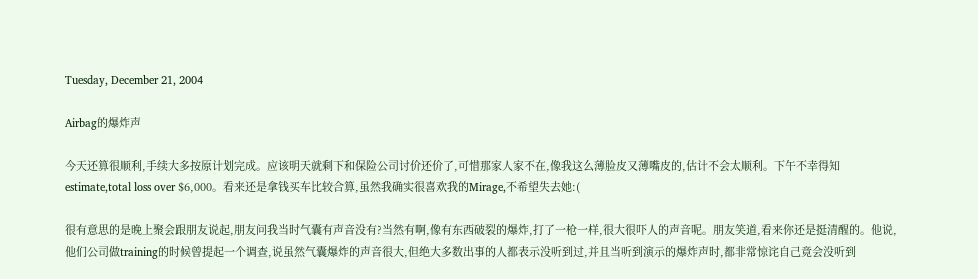Tuesday, December 21, 2004

Airbag的爆炸声

今天还算很顺利,手续大多按原计划完成。应该明天就剩下和保险公司讨价还价了,可惜那家人家不在,像我这么薄脸皮又薄嘴皮的,估计不会太顺利。下午不幸得知estimate,total loss over $6,000。看来还是拿钱买车比较合算,虽然我确实很喜欢我的Mirage,不希望失去她:(

很有意思的是晚上聚会跟朋友说起,朋友问我当时气囊有声音没有?当然有啊,像有东西破裂的爆炸,打了一枪一样,很大很吓人的声音呢。朋友笑道,看来你还是挺清醒的。他说,他们公司做training的时候曾提起一个调查,说虽然气囊爆炸的声音很大,但绝大多数出事的人都表示没听到过,并且当听到演示的爆炸声时,都非常惊诧自己竟会没听到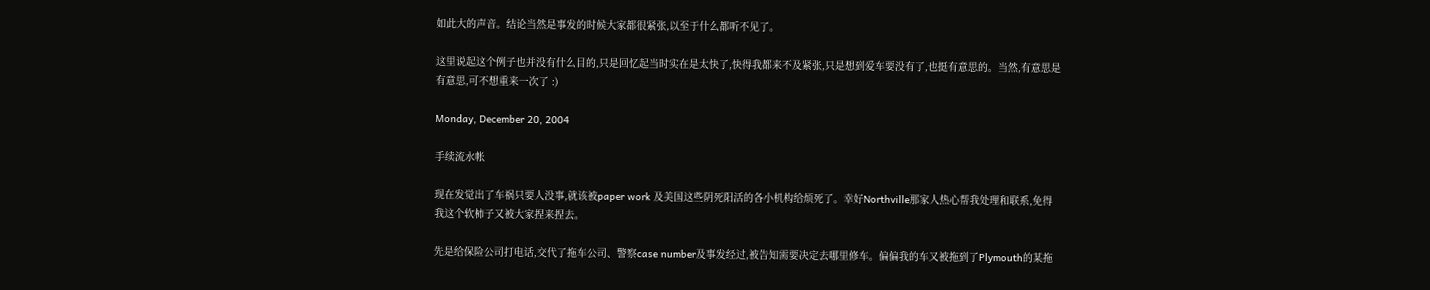如此大的声音。结论当然是事发的时候大家都很紧张,以至于什么都听不见了。

这里说起这个例子也并没有什么目的,只是回忆起当时实在是太快了,快得我都来不及紧张,只是想到爱车要没有了,也挺有意思的。当然,有意思是有意思,可不想重来一次了 :)

Monday, December 20, 2004

手续流水帐

现在发觉出了车祸只要人没事,就该被paper work 及美国这些阴死阳活的各小机构给烦死了。幸好Northville那家人热心帮我处理和联系,免得我这个软柿子又被大家捏来捏去。

先是给保险公司打电话,交代了拖车公司、警察case number及事发经过,被告知需要决定去哪里修车。偏偏我的车又被拖到了Plymouth的某拖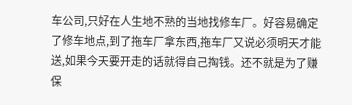车公司,只好在人生地不熟的当地找修车厂。好容易确定了修车地点,到了拖车厂拿东西,拖车厂又说必须明天才能送,如果今天要开走的话就得自己掏钱。还不就是为了赚保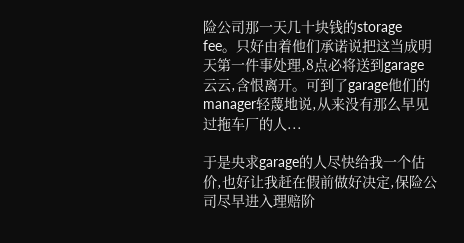险公司那一天几十块钱的storage fee。只好由着他们承诺说把这当成明天第一件事处理,8点必将送到garage云云,含恨离开。可到了garage他们的manager轻蔑地说,从来没有那么早见过拖车厂的人...

于是央求garage的人尽快给我一个估价,也好让我赶在假前做好决定,保险公司尽早进入理赔阶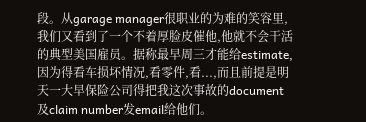段。从garage manager很职业的为难的笑容里,我们又看到了一个不着厚脸皮催他,他就不会干活的典型美国雇员。据称最早周三才能给estimate,因为得看车损坏情况,看零件,看...,而且前提是明天一大早保险公司得把我这次事故的document 及claim number发email给他们。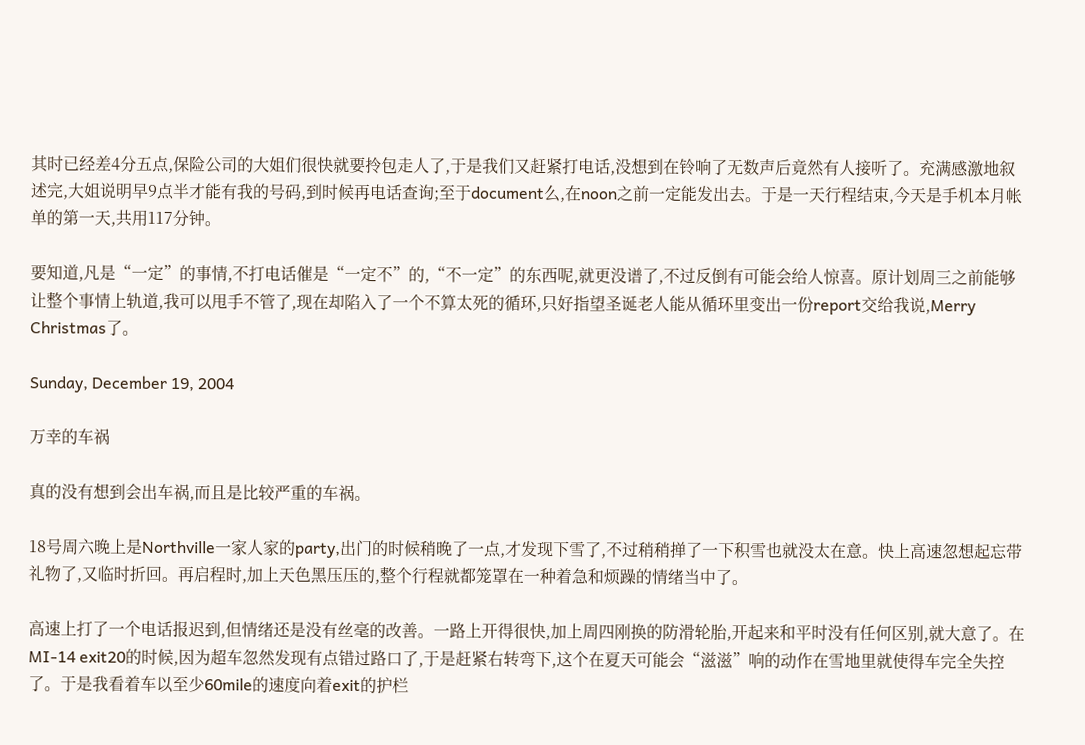其时已经差4分五点,保险公司的大姐们很快就要拎包走人了,于是我们又赶紧打电话,没想到在铃响了无数声后竟然有人接听了。充满感激地叙述完,大姐说明早9点半才能有我的号码,到时候再电话查询;至于document么,在noon之前一定能发出去。于是一天行程结束,今天是手机本月帐单的第一天,共用117分钟。

要知道,凡是“一定”的事情,不打电话催是“一定不”的,“不一定”的东西呢,就更没谱了,不过反倒有可能会给人惊喜。原计划周三之前能够让整个事情上轨道,我可以甩手不管了,现在却陷入了一个不算太死的循环,只好指望圣诞老人能从循环里变出一份report交给我说,Merry Christmas了。

Sunday, December 19, 2004

万幸的车祸

真的没有想到会出车祸,而且是比较严重的车祸。

18号周六晚上是Northville一家人家的party,出门的时候稍晚了一点,才发现下雪了,不过稍稍掸了一下积雪也就没太在意。快上高速忽想起忘带礼物了,又临时折回。再启程时,加上天色黑压压的,整个行程就都笼罩在一种着急和烦躁的情绪当中了。

高速上打了一个电话报迟到,但情绪还是没有丝毫的改善。一路上开得很快,加上周四刚换的防滑轮胎,开起来和平时没有任何区别,就大意了。在MI-14 exit20的时候,因为超车忽然发现有点错过路口了,于是赶紧右转弯下,这个在夏天可能会“滋滋”响的动作在雪地里就使得车完全失控了。于是我看着车以至少60mile的速度向着exit的护栏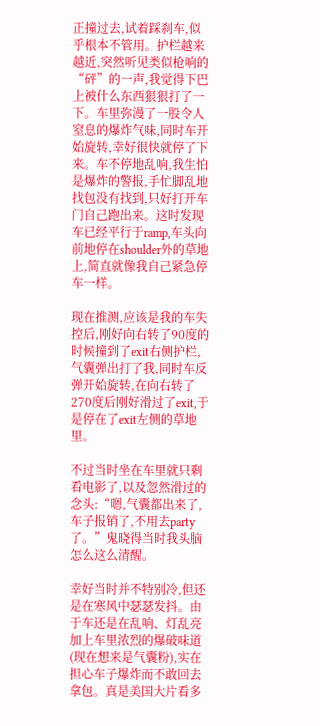正撞过去,试着踩刹车,似乎根本不管用。护栏越来越近,突然听见类似枪响的“砰”的一声,我觉得下巴上被什么东西狠狠打了一下。车里弥漫了一股令人窒息的爆炸气味,同时车开始旋转,幸好很快就停了下来。车不停地乱响,我生怕是爆炸的警报,手忙脚乱地找包没有找到,只好打开车门自己跑出来。这时发现车已经平行于ramp,车头向前地停在shoulder外的草地上,简直就像我自己紧急停车一样。

现在推测,应该是我的车失控后,刚好向右转了90度的时候撞到了exit右侧护栏,气囊弹出打了我,同时车反弹开始旋转,在向右转了270度后刚好滑过了exit,于是停在了exit左侧的草地里。

不过当时坐在车里就只剩看电影了,以及忽然滑过的念头:“嗯,气囊都出来了,车子报销了,不用去party了。”鬼晓得当时我头脑怎么这么清醒。

幸好当时并不特别冷,但还是在寒风中瑟瑟发抖。由于车还是在乱响、灯乱亮加上车里浓烈的爆破味道(现在想来是气囊粉),实在担心车子爆炸而不敢回去拿包。真是美国大片看多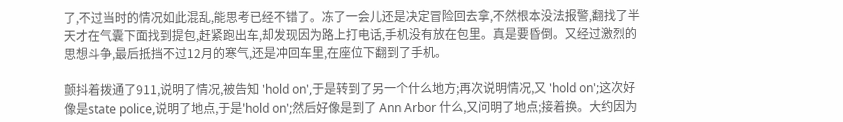了,不过当时的情况如此混乱,能思考已经不错了。冻了一会儿还是决定冒险回去拿,不然根本没法报警,翻找了半天才在气囊下面找到提包,赶紧跑出车,却发现因为路上打电话,手机没有放在包里。真是要昏倒。又经过激烈的思想斗争,最后抵挡不过12月的寒气,还是冲回车里,在座位下翻到了手机。

颤抖着拨通了911,说明了情况,被告知 'hold on',于是转到了另一个什么地方;再次说明情况,又 'hold on';这次好像是state police,说明了地点,于是'hold on';然后好像是到了 Ann Arbor 什么,又问明了地点;接着换。大约因为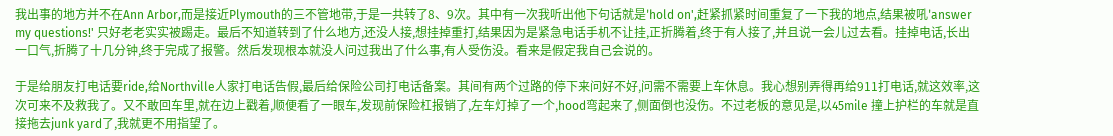我出事的地方并不在Ann Arbor,而是接近Plymouth的三不管地带,于是一共转了8、9次。其中有一次我听出他下句话就是'hold on',赶紧抓紧时间重复了一下我的地点,结果被吼'answer my questions!' 只好老老实实被踢走。最后不知道转到了什么地方,还没人接,想挂掉重打,结果因为是紧急电话手机不让挂,正折腾着,终于有人接了,并且说一会儿过去看。挂掉电话,长出一口气,折腾了十几分钟,终于完成了报警。然后发现根本就没人问过我出了什么事,有人受伤没。看来是假定我自己会说的。

于是给朋友打电话要ride,给Northville人家打电话告假,最后给保险公司打电话备案。其间有两个过路的停下来问好不好,问需不需要上车休息。我心想别弄得再给911打电话,就这效率,这次可来不及救我了。又不敢回车里,就在边上戳着,顺便看了一眼车,发现前保险杠报销了,左车灯掉了一个,hood弯起来了,侧面倒也没伤。不过老板的意见是,以45mile 撞上护栏的车就是直接拖去junk yard了,我就更不用指望了。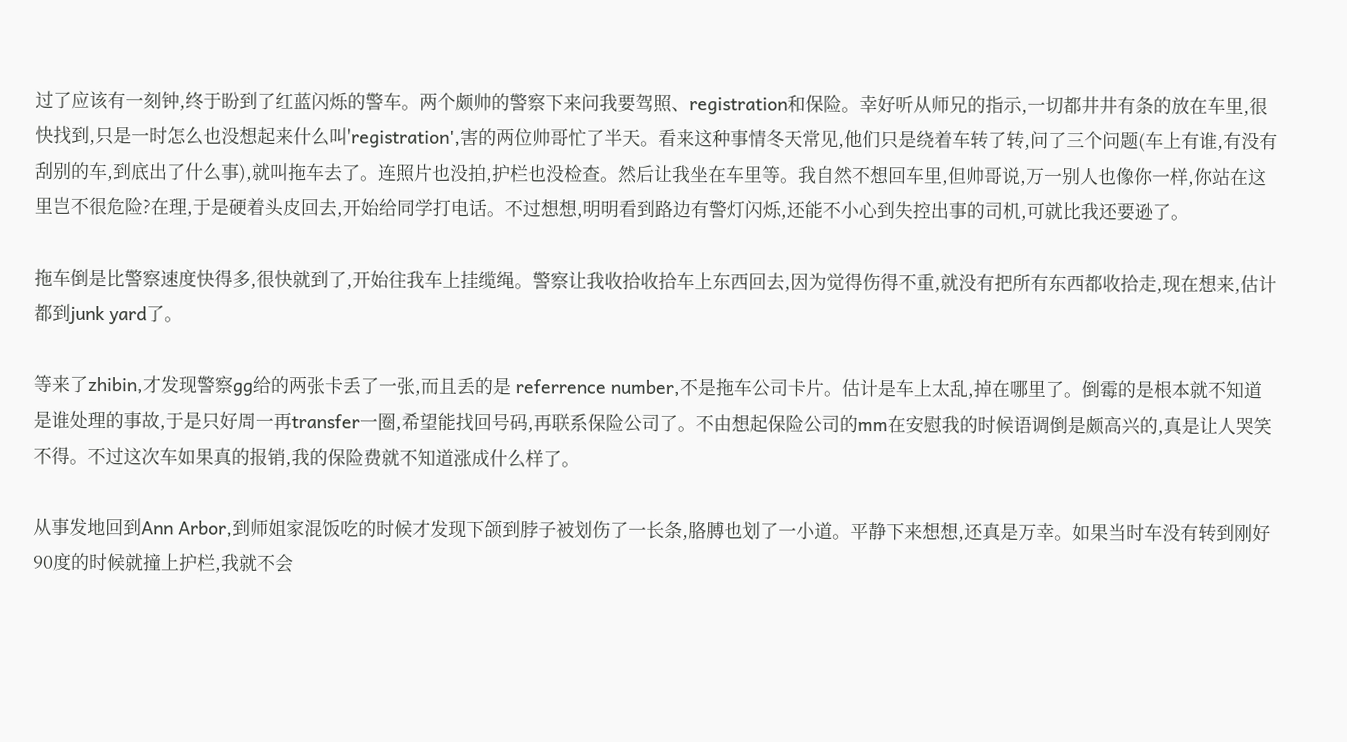过了应该有一刻钟,终于盼到了红蓝闪烁的警车。两个颇帅的警察下来问我要驾照、registration和保险。幸好听从师兄的指示,一切都井井有条的放在车里,很快找到,只是一时怎么也没想起来什么叫'registration',害的两位帅哥忙了半天。看来这种事情冬天常见,他们只是绕着车转了转,问了三个问题(车上有谁,有没有刮别的车,到底出了什么事),就叫拖车去了。连照片也没拍,护栏也没检查。然后让我坐在车里等。我自然不想回车里,但帅哥说,万一别人也像你一样,你站在这里岂不很危险?在理,于是硬着头皮回去,开始给同学打电话。不过想想,明明看到路边有警灯闪烁,还能不小心到失控出事的司机,可就比我还要逊了。

拖车倒是比警察速度快得多,很快就到了,开始往我车上挂缆绳。警察让我收拾收拾车上东西回去,因为觉得伤得不重,就没有把所有东西都收拾走,现在想来,估计都到junk yard了。

等来了zhibin,才发现警察gg给的两张卡丢了一张,而且丢的是 referrence number,不是拖车公司卡片。估计是车上太乱,掉在哪里了。倒霉的是根本就不知道是谁处理的事故,于是只好周一再transfer一圈,希望能找回号码,再联系保险公司了。不由想起保险公司的mm在安慰我的时候语调倒是颇高兴的,真是让人哭笑不得。不过这次车如果真的报销,我的保险费就不知道涨成什么样了。

从事发地回到Ann Arbor,到师姐家混饭吃的时候才发现下颌到脖子被划伤了一长条,胳膊也划了一小道。平静下来想想,还真是万幸。如果当时车没有转到刚好90度的时候就撞上护栏,我就不会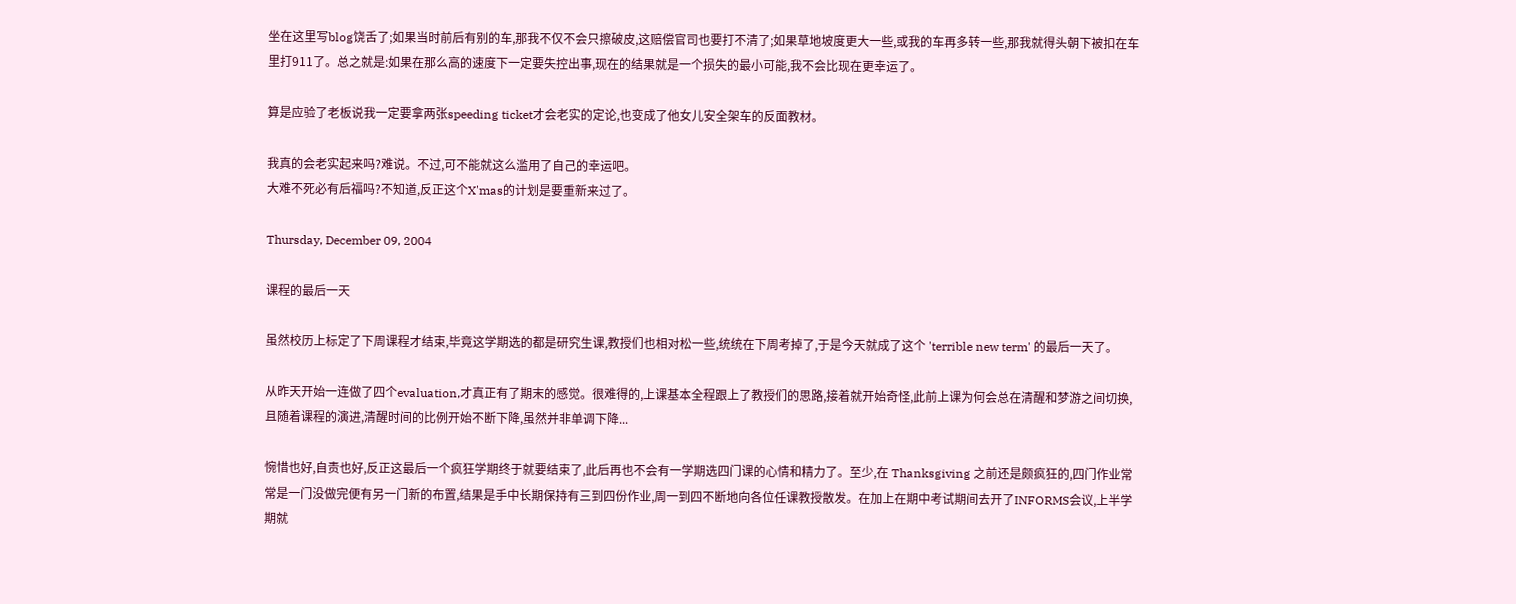坐在这里写blog饶舌了;如果当时前后有别的车,那我不仅不会只擦破皮,这赔偿官司也要打不清了;如果草地坡度更大一些,或我的车再多转一些,那我就得头朝下被扣在车里打911了。总之就是:如果在那么高的速度下一定要失控出事,现在的结果就是一个损失的最小可能,我不会比现在更幸运了。

算是应验了老板说我一定要拿两张speeding ticket才会老实的定论,也变成了他女儿安全架车的反面教材。

我真的会老实起来吗?难说。不过,可不能就这么滥用了自己的幸运吧。
大难不死必有后福吗?不知道,反正这个X'mas的计划是要重新来过了。

Thursday, December 09, 2004

课程的最后一天

虽然校历上标定了下周课程才结束,毕竟这学期选的都是研究生课,教授们也相对松一些,统统在下周考掉了,于是今天就成了这个 'terrible new term' 的最后一天了。

从昨天开始一连做了四个evaluation,才真正有了期末的感觉。很难得的,上课基本全程跟上了教授们的思路,接着就开始奇怪,此前上课为何会总在清醒和梦游之间切换,且随着课程的演进,清醒时间的比例开始不断下降,虽然并非单调下降...

惋惜也好,自责也好,反正这最后一个疯狂学期终于就要结束了,此后再也不会有一学期选四门课的心情和精力了。至少,在 Thanksgiving 之前还是颇疯狂的,四门作业常常是一门没做完便有另一门新的布置,结果是手中长期保持有三到四份作业,周一到四不断地向各位任课教授散发。在加上在期中考试期间去开了INFORMS会议,上半学期就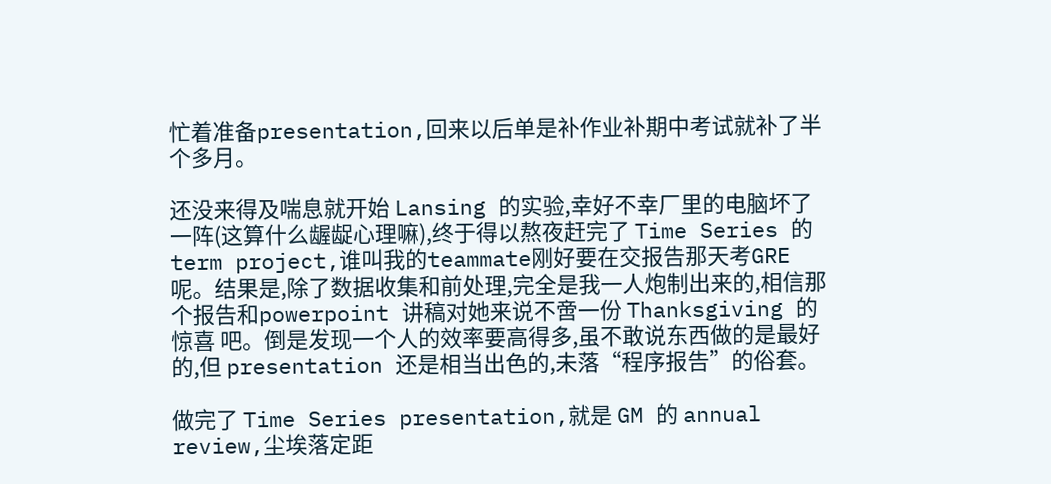忙着准备presentation,回来以后单是补作业补期中考试就补了半个多月。

还没来得及喘息就开始 Lansing 的实验,幸好不幸厂里的电脑坏了一阵(这算什么龌龊心理嘛),终于得以熬夜赶完了 Time Series 的 term project,谁叫我的teammate刚好要在交报告那天考GRE呢。结果是,除了数据收集和前处理,完全是我一人炮制出来的,相信那个报告和powerpoint 讲稿对她来说不啻一份 Thanksgiving 的惊喜 吧。倒是发现一个人的效率要高得多,虽不敢说东西做的是最好的,但 presentation 还是相当出色的,未落“程序报告”的俗套。

做完了 Time Series presentation,就是 GM 的 annual review,尘埃落定距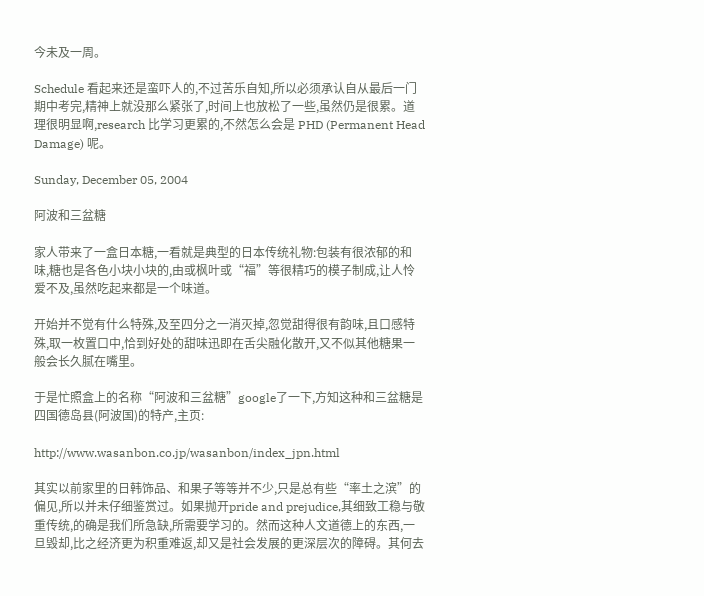今未及一周。

Schedule 看起来还是蛮吓人的,不过苦乐自知,所以必须承认自从最后一门期中考完,精神上就没那么紧张了,时间上也放松了一些,虽然仍是很累。道理很明显啊,research 比学习更累的,不然怎么会是 PHD (Permanent Head Damage) 呢。

Sunday, December 05, 2004

阿波和三盆糖

家人带来了一盒日本糖,一看就是典型的日本传统礼物:包装有很浓郁的和味,糖也是各色小块小块的,由或枫叶或“福”等很精巧的模子制成,让人怜爱不及,虽然吃起来都是一个味道。

开始并不觉有什么特殊,及至四分之一消灭掉,忽觉甜得很有韵味,且口感特殊,取一枚置口中,恰到好处的甜味迅即在舌尖融化散开,又不似其他糖果一般会长久腻在嘴里。

于是忙照盒上的名称“阿波和三盆糖”google了一下,方知这种和三盆糖是四国德岛县(阿波国)的特产,主页:

http://www.wasanbon.co.jp/wasanbon/index_jpn.html

其实以前家里的日韩饰品、和果子等等并不少,只是总有些“率土之滨”的偏见,所以并未仔细鉴赏过。如果抛开pride and prejudice,其细致工稳与敬重传统,的确是我们所急缺,所需要学习的。然而这种人文道德上的东西,一旦毁却,比之经济更为积重难返,却又是社会发展的更深层次的障碍。其何去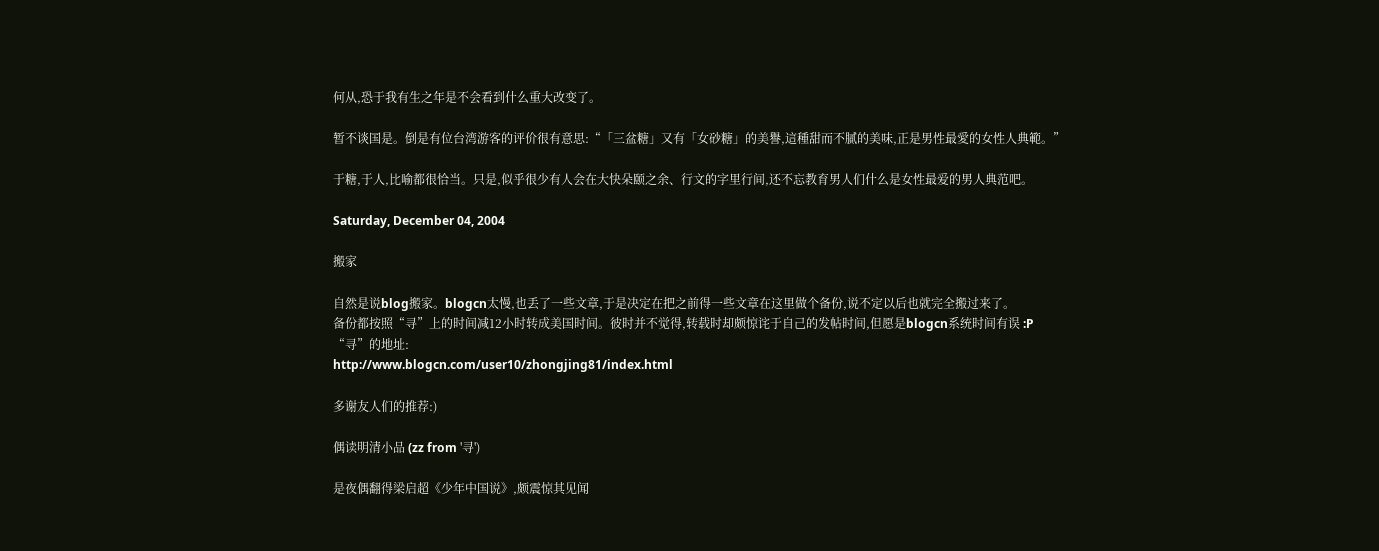何从,恐于我有生之年是不会看到什么重大改变了。

暂不谈国是。倒是有位台湾游客的评价很有意思:“「三盆糖」又有「女砂糖」的美譽,這種甜而不膩的美味,正是男性最愛的女性人典範。”

于糖,于人,比喻都很恰当。只是,似乎很少有人会在大快朵颐之余、行文的字里行间,还不忘教育男人们什么是女性最爱的男人典范吧。

Saturday, December 04, 2004

搬家

自然是说blog搬家。blogcn太慢,也丢了一些文章,于是决定在把之前得一些文章在这里做个备份,说不定以后也就完全搬过来了。
备份都按照“寻”上的时间减12小时转成美国时间。彼时并不觉得,转载时却颇惊诧于自己的发帖时间,但愿是blogcn系统时间有误 :P
“寻”的地址:
http://www.blogcn.com/user10/zhongjing81/index.html

多谢友人们的推荐:)

偶读明清小品 (zz from '寻')

是夜偶翻得梁启超《少年中国说》,颇震惊其见闻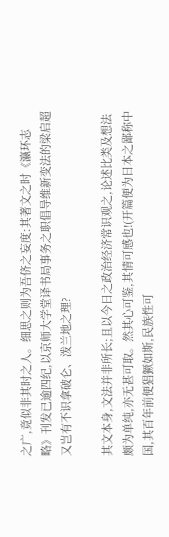之广,竟似非其时之人。细思之则为吾侪之妄度:其著文之时《瀛环志略》刊发已逾四纪,以京师大学堂译书局事务之职倡导维新变法的梁启超又岂有不识拿破仑、泼兰地之理?

其文本身,文法并非所长;且以今日之政治经济常识观之,论述比类及想法颇为单纯,亦无甚可取。然其心可鉴,其情可感也!(开篇便为日本之鄙称中国,其百年前便猖獗如斯,民族性可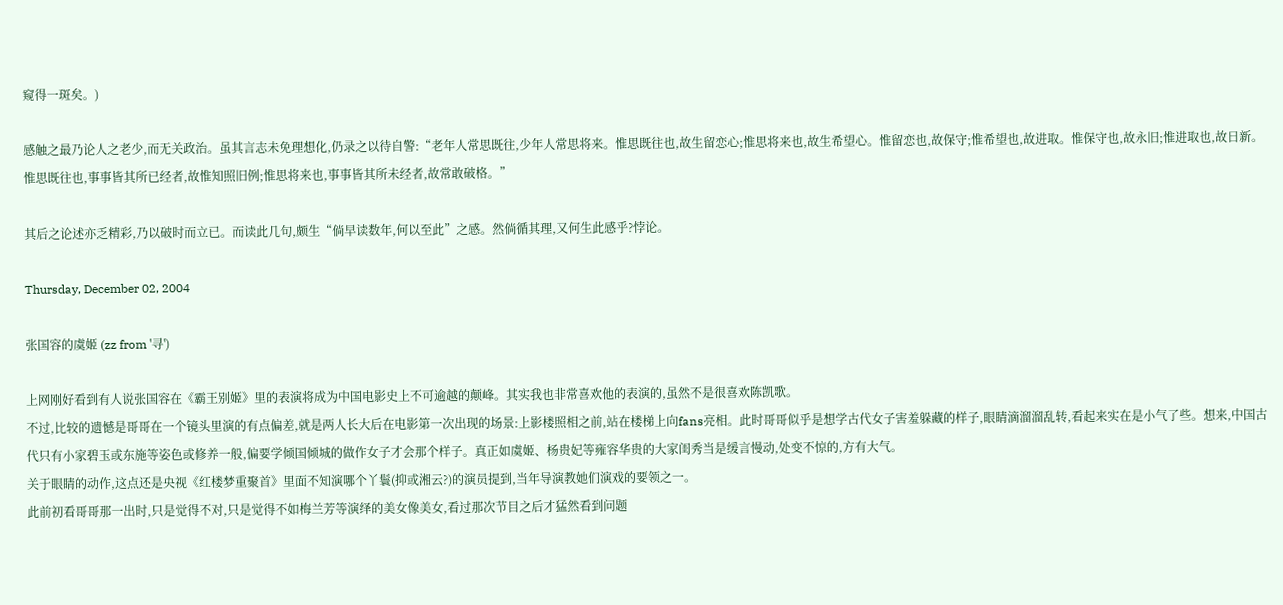窥得一斑矣。)

感触之最乃论人之老少,而无关政治。虽其言志未免理想化,仍录之以待自警:“老年人常思既往,少年人常思将来。惟思既往也,故生留恋心;惟思将来也,故生希望心。惟留恋也,故保守;惟希望也,故进取。惟保守也,故永旧;惟进取也,故日新。惟思既往也,事事皆其所已经者,故惟知照旧例;惟思将来也,事事皆其所未经者,故常敢破格。”

其后之论述亦乏精彩,乃以破时而立已。而读此几句,颇生“倘早读数年,何以至此”之感。然倘循其理,又何生此感乎?悖论。

Thursday, December 02, 2004

张国容的虞姬 (zz from '寻')

上网刚好看到有人说张国容在《霸王别姬》里的表演将成为中国电影史上不可逾越的颠峰。其实我也非常喜欢他的表演的,虽然不是很喜欢陈凯歌。
不过,比较的遗憾是哥哥在一个镜头里演的有点偏差,就是两人长大后在电影第一次出现的场景:上影楼照相之前,站在楼梯上向fans亮相。此时哥哥似乎是想学古代女子害羞躲藏的样子,眼睛滴溜溜乱转,看起来实在是小气了些。想来,中国古代只有小家碧玉或东施等姿色或修养一般,偏要学倾国倾城的做作女子才会那个样子。真正如虞姬、杨贵妃等雍容华贵的大家闺秀当是缓言慢动,处变不惊的,方有大气。
关于眼睛的动作,这点还是央视《红楼梦重聚首》里面不知演哪个丫鬟(抑或湘云?)的演员提到,当年导演教她们演戏的要领之一。
此前初看哥哥那一出时,只是觉得不对,只是觉得不如梅兰芳等演绎的美女像美女,看过那次节目之后才猛然看到问题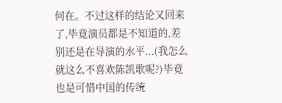何在。不过这样的结论又回来了,毕竟演员都是不知道的,差别还是在导演的水平...(我怎么就这么不喜欢陈凯歌呢?)毕竟也是可惜中国的传统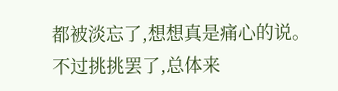都被淡忘了,想想真是痛心的说。
不过挑挑罢了,总体来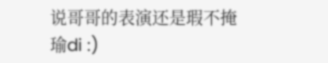说哥哥的表演还是瑕不掩瑜di :)